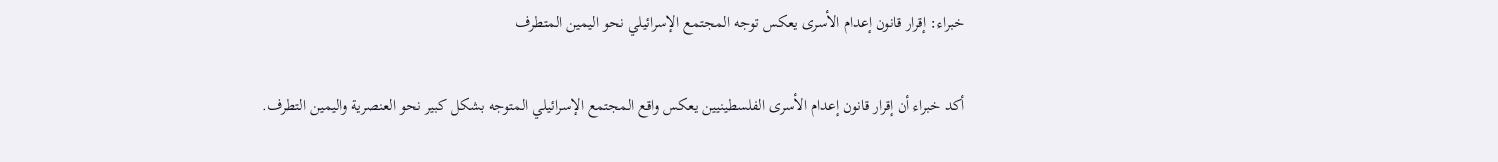خبراء: إقرار قانون إعدام الأسرى يعكس توجه المجتمع الإسرائيلي نحو اليمين المتطرف

أكد خبراء أن إقرار قانون إعدام الأسرى الفلسطينيين يعكس واقع المجتمع الإسرائيلي المتوجه بشكل كبير نحو العنصرية واليمين التطرف.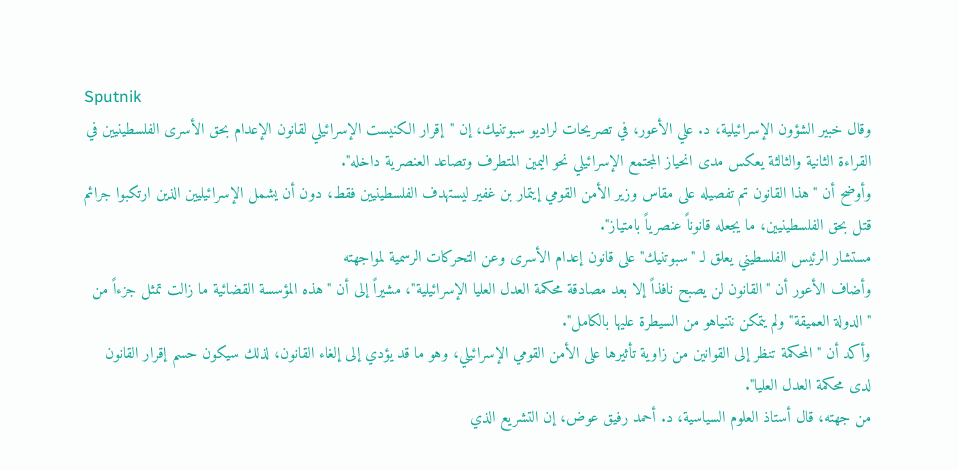Sputnik
وقال خبير الشؤون الإسرائيلية، د. علي الأعور، في تصريحات لراديو سبوتنيك، إن "إقرار الكنيست الإسرائيلي لقانون الإعدام بحق الأسرى الفلسطينيين في القراءة الثانية والثالثة يعكس مدى انحياز المجتمع الإسرائيلي نحو اليمين المتطرف وتصاعد العنصرية داخله".
وأوضح أن "هذا القانون تم تفصيله على مقاس وزير الأمن القومي إيتمار بن غفير ليستهدف الفلسطينيين فقط، دون أن يشمل الإسرائيليين الذين ارتكبوا جرائم قتل بحق الفلسطينيين، ما يجعله قانوناً عنصرياً بامتياز".
مستشار الرئيس الفلسطيني يعلق لـ "سبوتنيك" على قانون إعدام الأسرى وعن التحركات الرسمية لمواجهته
وأضاف الأعور أن "القانون لن يصبح نافذاً إلا بعد مصادقة محكمة العدل العليا الإسرائيلية"، مشيراً إلى أن "هذه المؤسسة القضائية ما زالت تمثل جزءاً من "الدولة العميقة" ولم يتمكن نتنياهو من السيطرة عليها بالكامل".
وأكد أن "المحكمة تنظر إلى القوانين من زاوية تأثيرها على الأمن القومي الإسرائيلي، وهو ما قد يؤدي إلى إلغاء القانون، لذلك سيكون حسم إقرار القانون لدى محكمة العدل العليا".
من جهته، قال أستاذ العلوم السياسية، د. أحمد رفيق عوض، إن التشريع الذي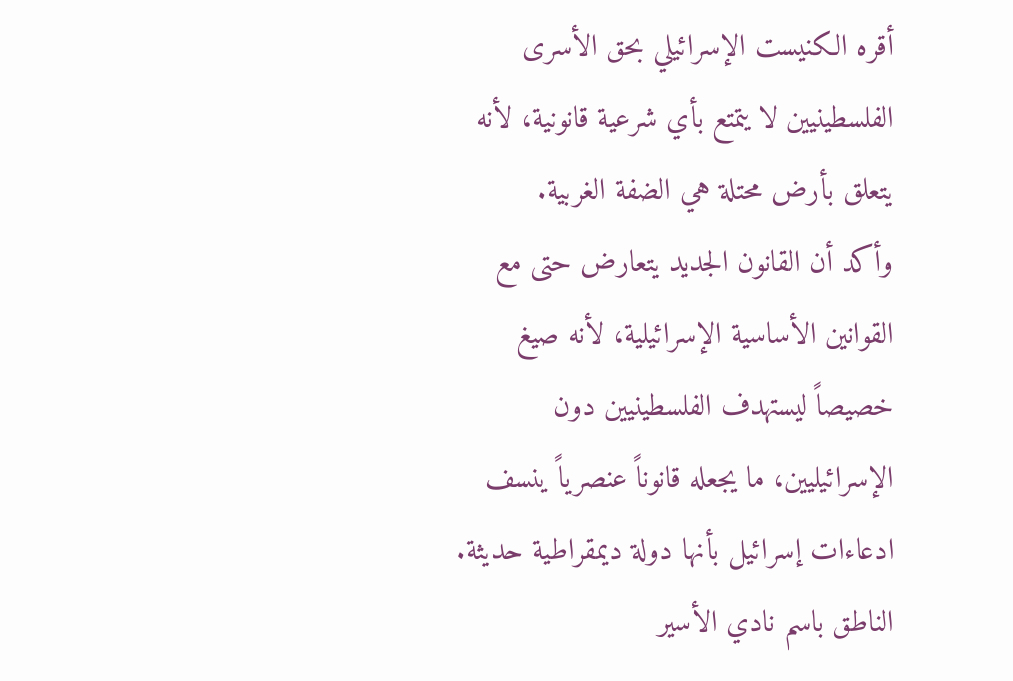أقره الكنيست الإسرائيلي بحق الأسرى الفلسطينيين لا يتمتع بأي شرعية قانونية، لأنه يتعلق بأرض محتلة هي الضفة الغربية.
وأكد أن القانون الجديد يتعارض حتى مع القوانين الأساسية الإسرائيلية، لأنه صيغ خصيصاً ليستهدف الفلسطينيين دون الإسرائيليين، ما يجعله قانوناً عنصرياً ينسف ادعاءات إسرائيل بأنها دولة ديمقراطية حديثة.
الناطق باسم نادي الأسير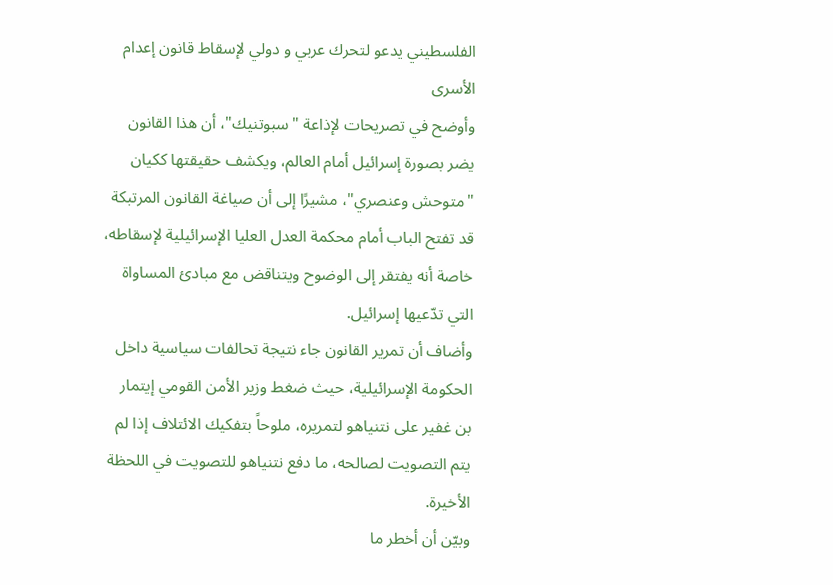الفلسطيني يدعو لتحرك عربي و دولي لإسقاط قانون إعدام الأسرى
وأوضح في تصريحات لإذاعة "سبوتنيك"، أن هذا القانون يضر بصورة إسرائيل أمام العالم، ويكشف حقيقتها ككيان "متوحش وعنصري"، مشيرًا إلى أن صياغة القانون المرتبكة قد تفتح الباب أمام محكمة العدل العليا الإسرائيلية لإسقاطه، خاصة أنه يفتقر إلى الوضوح ويتناقض مع مبادئ المساواة التي تدّعيها إسرائيل.
وأضاف أن تمرير القانون جاء نتيجة تحالفات سياسية داخل الحكومة الإسرائيلية، حيث ضغط وزير الأمن القومي إيتمار بن غفير على نتنياهو لتمريره، ملوحاً بتفكيك الائتلاف إذا لم يتم التصويت لصالحه، ما دفع نتنياهو للتصويت في اللحظة الأخيرة.
وبيّن أن أخطر ما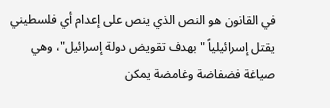في القانون هو النص الذي ينص على إعدام أي فلسطيني يقتل إسرائيلياً "بهدف تقويض دولة إسرائيل"، وهي صياغة فضفاضة وغامضة يمكن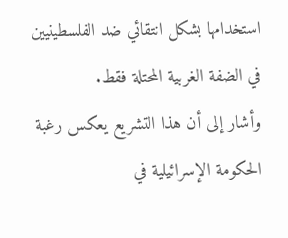استخدامها بشكل انتقائي ضد الفلسطينيين في الضفة الغربية المحتلة فقط.
وأشار إلى أن هذا التشريع يعكس رغبة الحكومة الإسرائيلية في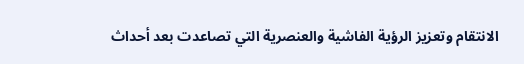الانتقام وتعزيز الرؤية الفاشية والعنصرية التي تصاعدت بعد أحداث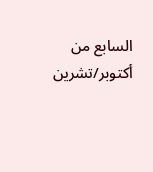السابع من أكتوبر/تشرين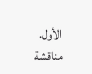الأول.
مناقشة